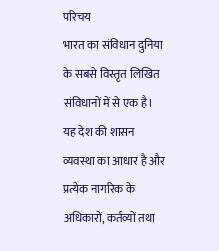परिचय
भारत का संविधान दुनिया के सबसे विस्तृत लिखित संविधानों में से एक है। यह देश की शासन व्यवस्था का आधार है और प्रत्येक नागरिक के अधिकारों, कर्तव्यों तथा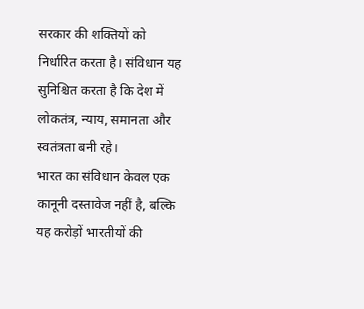सरकार की शक्तियों को निर्धारित करता है। संविधान यह सुनिश्चित करता है कि देश में लोकतंत्र, न्याय, समानता और स्वतंत्रता बनी रहे।
भारत का संविधान केवल एक कानूनी दस्तावेज नहीं है, बल्कि यह करोड़ों भारतीयों की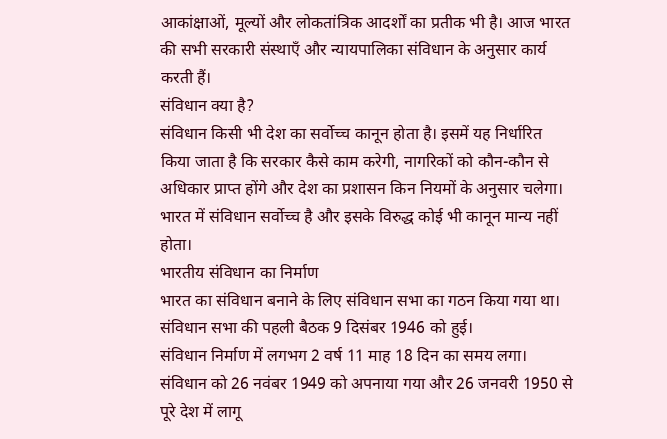आकांक्षाओं, मूल्यों और लोकतांत्रिक आदर्शों का प्रतीक भी है। आज भारत की सभी सरकारी संस्थाएँ और न्यायपालिका संविधान के अनुसार कार्य करती हैं।
संविधान क्या है?
संविधान किसी भी देश का सर्वोच्च कानून होता है। इसमें यह निर्धारित किया जाता है कि सरकार कैसे काम करेगी, नागरिकों को कौन-कौन से अधिकार प्राप्त होंगे और देश का प्रशासन किन नियमों के अनुसार चलेगा।
भारत में संविधान सर्वोच्च है और इसके विरुद्ध कोई भी कानून मान्य नहीं होता।
भारतीय संविधान का निर्माण
भारत का संविधान बनाने के लिए संविधान सभा का गठन किया गया था। संविधान सभा की पहली बैठक 9 दिसंबर 1946 को हुई।
संविधान निर्माण में लगभग 2 वर्ष 11 माह 18 दिन का समय लगा। संविधान को 26 नवंबर 1949 को अपनाया गया और 26 जनवरी 1950 से पूरे देश में लागू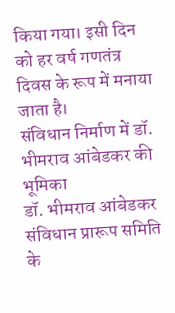किया गया। इसी दिन को हर वर्ष गणतंत्र दिवस के रूप में मनाया जाता है।
संविधान निर्माण में डॉ. भीमराव आंबेडकर की भूमिका
डॉ. भीमराव आंबेडकर संविधान प्रारूप समिति के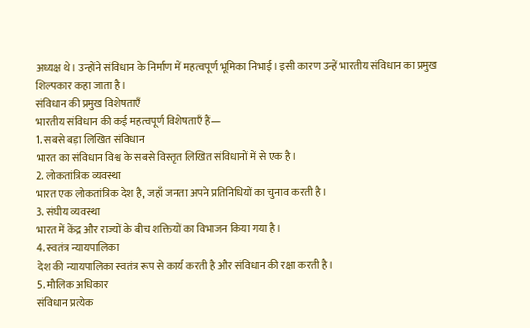अध्यक्ष थे। उन्होंने संविधान के निर्माण में महत्वपूर्ण भूमिका निभाई। इसी कारण उन्हें भारतीय संविधान का प्रमुख शिल्पकार कहा जाता है।
संविधान की प्रमुख विशेषताएँ
भारतीय संविधान की कई महत्वपूर्ण विशेषताएँ हैं—
1. सबसे बड़ा लिखित संविधान
भारत का संविधान विश्व के सबसे विस्तृत लिखित संविधानों में से एक है।
2. लोकतांत्रिक व्यवस्था
भारत एक लोकतांत्रिक देश है, जहाँ जनता अपने प्रतिनिधियों का चुनाव करती है।
3. संघीय व्यवस्था
भारत में केंद्र और राज्यों के बीच शक्तियों का विभाजन किया गया है।
4. स्वतंत्र न्यायपालिका
देश की न्यायपालिका स्वतंत्र रूप से कार्य करती है और संविधान की रक्षा करती है।
5. मौलिक अधिकार
संविधान प्रत्येक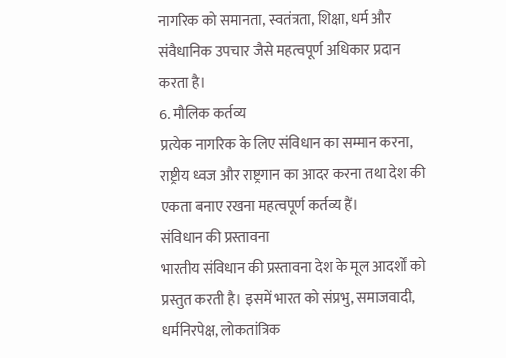नागरिक को समानता, स्वतंत्रता, शिक्षा, धर्म और संवैधानिक उपचार जैसे महत्वपूर्ण अधिकार प्रदान करता है।
6. मौलिक कर्तव्य
प्रत्येक नागरिक के लिए संविधान का सम्मान करना, राष्ट्रीय ध्वज और राष्ट्रगान का आदर करना तथा देश की एकता बनाए रखना महत्वपूर्ण कर्तव्य हैं।
संविधान की प्रस्तावना
भारतीय संविधान की प्रस्तावना देश के मूल आदर्शों को प्रस्तुत करती है। इसमें भारत को संप्रभु, समाजवादी, धर्मनिरपेक्ष, लोकतांत्रिक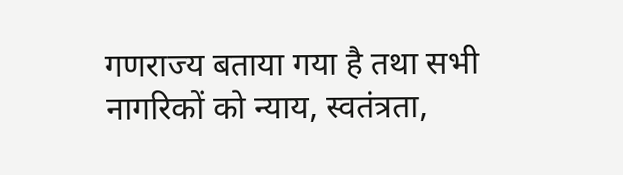गणराज्य बताया गया है तथा सभी नागरिकों को न्याय, स्वतंत्रता,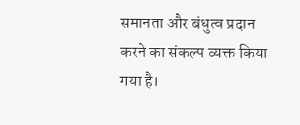समानता और बंधुत्व प्रदान करने का संकल्प व्यक्त किया गया है।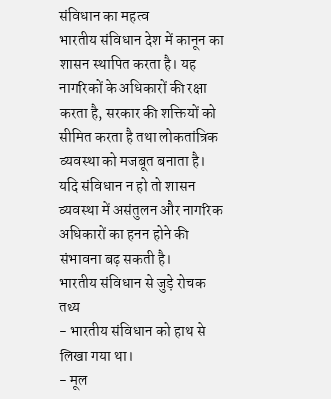संविधान का महत्व
भारतीय संविधान देश में कानून का शासन स्थापित करता है। यह नागरिकों के अधिकारों की रक्षा करता है, सरकार की शक्तियों को सीमित करता है तथा लोकतांत्रिक व्यवस्था को मजबूत बनाता है।
यदि संविधान न हो तो शासन व्यवस्था में असंतुलन और नागरिक अधिकारों का हनन होने की संभावना बढ़ सकती है।
भारतीय संविधान से जुड़े रोचक तथ्य
- भारतीय संविधान को हाथ से लिखा गया था।
- मूल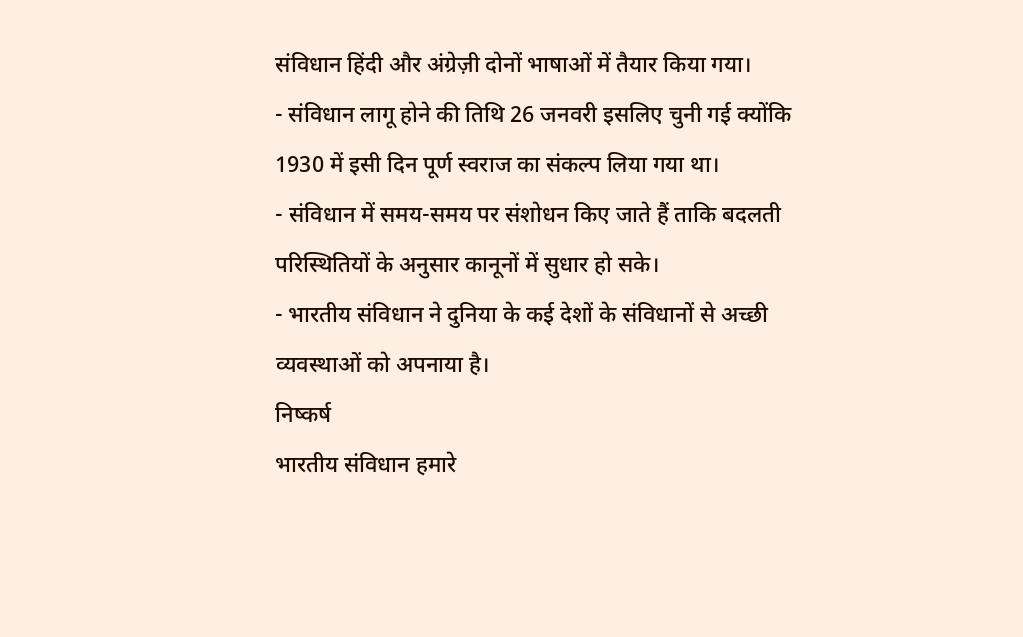संविधान हिंदी और अंग्रेज़ी दोनों भाषाओं में तैयार किया गया।
- संविधान लागू होने की तिथि 26 जनवरी इसलिए चुनी गई क्योंकि 1930 में इसी दिन पूर्ण स्वराज का संकल्प लिया गया था।
- संविधान में समय-समय पर संशोधन किए जाते हैं ताकि बदलती परिस्थितियों के अनुसार कानूनों में सुधार हो सके।
- भारतीय संविधान ने दुनिया के कई देशों के संविधानों से अच्छी व्यवस्थाओं को अपनाया है।
निष्कर्ष
भारतीय संविधान हमारे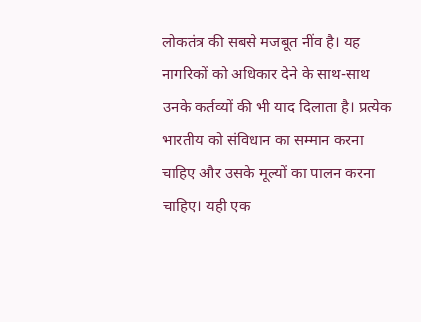लोकतंत्र की सबसे मजबूत नींव है। यह नागरिकों को अधिकार देने के साथ-साथ उनके कर्तव्यों की भी याद दिलाता है। प्रत्येक भारतीय को संविधान का सम्मान करना चाहिए और उसके मूल्यों का पालन करना चाहिए। यही एक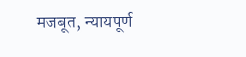मजबूत, न्यायपूर्ण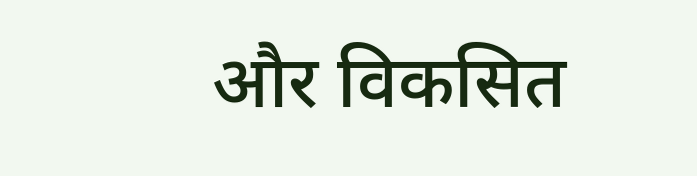और विकसित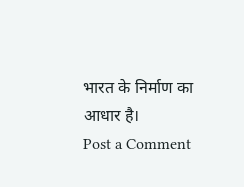भारत के निर्माण का आधार है।
Post a Comment